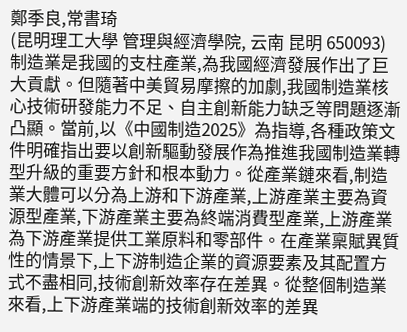鄭季良,常書琦
(昆明理工大學 管理與經濟學院, 云南 昆明 650093)
制造業是我國的支柱產業,為我國經濟發展作出了巨大貢獻。但隨著中美貿易摩擦的加劇,我國制造業核心技術研發能力不足、自主創新能力缺乏等問題逐漸凸顯。當前,以《中國制造2025》為指導,各種政策文件明確指出要以創新驅動發展作為推進我國制造業轉型升級的重要方針和根本動力。從產業鏈來看,制造業大體可以分為上游和下游產業,上游產業主要為資源型產業,下游產業主要為終端消費型產業,上游產業為下游產業提供工業原料和零部件。在產業稟賦異質性的情景下,上下游制造企業的資源要素及其配置方式不盡相同,技術創新效率存在差異。從整個制造業來看,上下游產業端的技術創新效率的差異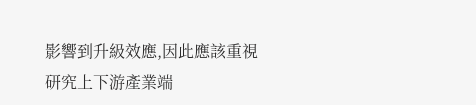影響到升級效應,因此應該重視研究上下游產業端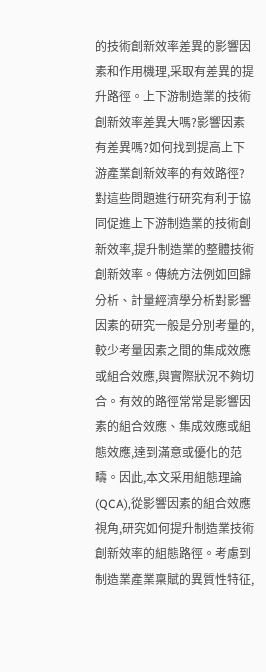的技術創新效率差異的影響因素和作用機理,采取有差異的提升路徑。上下游制造業的技術創新效率差異大嗎?影響因素有差異嗎?如何找到提高上下游產業創新效率的有效路徑?對這些問題進行研究有利于協同促進上下游制造業的技術創新效率,提升制造業的整體技術創新效率。傳統方法例如回歸分析、計量經濟學分析對影響因素的研究一般是分別考量的,較少考量因素之間的集成效應或組合效應,與實際狀況不夠切合。有效的路徑常常是影響因素的組合效應、集成效應或組態效應,達到滿意或優化的范疇。因此,本文采用組態理論(QCA),從影響因素的組合效應視角,研究如何提升制造業技術創新效率的組態路徑。考慮到制造業產業稟賦的異質性特征,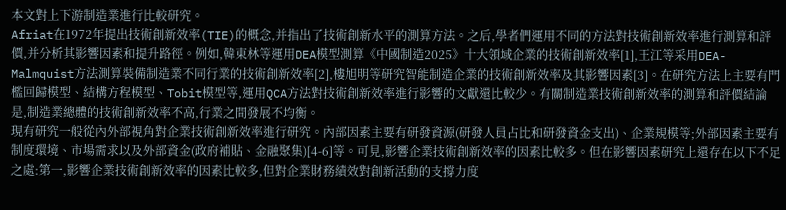本文對上下游制造業進行比較研究。
Afriat在1972年提出技術創新效率(TIE)的概念,并指出了技術創新水平的測算方法。之后,學者們運用不同的方法對技術創新效率進行測算和評價,并分析其影響因素和提升路徑。例如,韓東林等運用DEA模型測算《中國制造2025》十大領域企業的技術創新效率[1],王江等采用DEA-Malmquist方法測算裝備制造業不同行業的技術創新效率[2],樓旭明等研究智能制造企業的技術創新效率及其影響因素[3]。在研究方法上主要有門檻回歸模型、結構方程模型、Tobit模型等,運用QCA方法對技術創新效率進行影響的文獻還比較少。有關制造業技術創新效率的測算和評價結論是,制造業總體的技術創新效率不高,行業之間發展不均衡。
現有研究一般從內外部視角對企業技術創新效率進行研究。內部因素主要有研發資源(研發人員占比和研發資金支出)、企業規模等;外部因素主要有制度環境、市場需求以及外部資金(政府補貼、金融聚集)[4-6]等。可見,影響企業技術創新效率的因素比較多。但在影響因素研究上還存在以下不足之處:第一,影響企業技術創新效率的因素比較多,但對企業財務績效對創新活動的支撐力度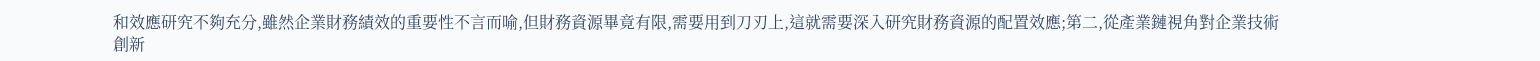和效應研究不夠充分,雖然企業財務績效的重要性不言而喻,但財務資源畢竟有限,需要用到刀刃上,這就需要深入研究財務資源的配置效應;第二,從產業鏈視角對企業技術創新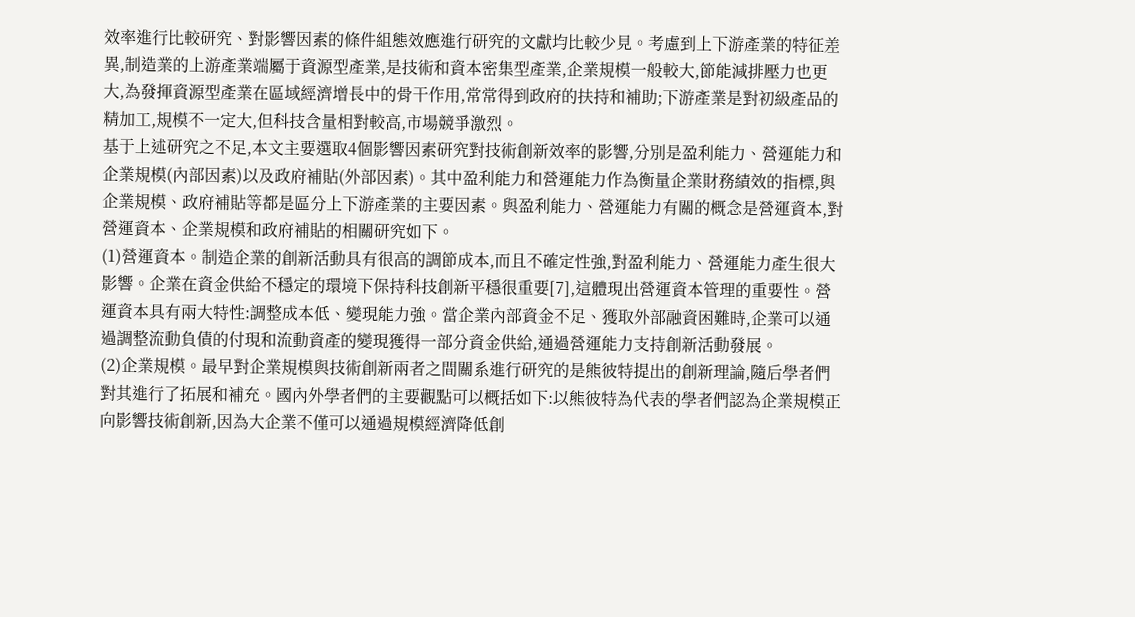效率進行比較研究、對影響因素的條件組態效應進行研究的文獻均比較少見。考慮到上下游產業的特征差異,制造業的上游產業端屬于資源型產業,是技術和資本密集型產業,企業規模一般較大,節能減排壓力也更大,為發揮資源型產業在區域經濟增長中的骨干作用,常常得到政府的扶持和補助;下游產業是對初級產品的精加工,規模不一定大,但科技含量相對較高,市場競爭激烈。
基于上述研究之不足,本文主要選取4個影響因素研究對技術創新效率的影響,分別是盈利能力、營運能力和企業規模(內部因素)以及政府補貼(外部因素)。其中盈利能力和營運能力作為衡量企業財務績效的指標,與企業規模、政府補貼等都是區分上下游產業的主要因素。與盈利能力、營運能力有關的概念是營運資本,對營運資本、企業規模和政府補貼的相關研究如下。
(1)營運資本。制造企業的創新活動具有很高的調節成本,而且不確定性強,對盈利能力、營運能力產生很大影響。企業在資金供給不穩定的環境下保持科技創新平穩很重要[7],這體現出營運資本管理的重要性。營運資本具有兩大特性:調整成本低、變現能力強。當企業內部資金不足、獲取外部融資困難時,企業可以通過調整流動負債的付現和流動資產的變現獲得一部分資金供給,通過營運能力支持創新活動發展。
(2)企業規模。最早對企業規模與技術創新兩者之間關系進行研究的是熊彼特提出的創新理論,隨后學者們對其進行了拓展和補充。國內外學者們的主要觀點可以概括如下:以熊彼特為代表的學者們認為企業規模正向影響技術創新,因為大企業不僅可以通過規模經濟降低創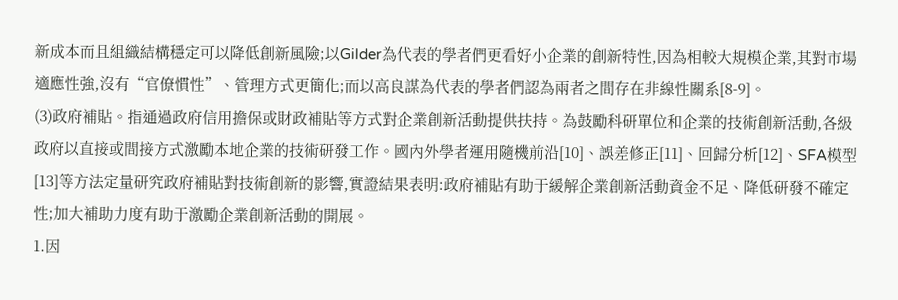新成本而且組織結構穩定可以降低創新風險;以Gilder為代表的學者們更看好小企業的創新特性,因為相較大規模企業,其對市場適應性強,沒有“官僚慣性”、管理方式更簡化;而以高良謀為代表的學者們認為兩者之間存在非線性關系[8-9]。
(3)政府補貼。指通過政府信用擔保或財政補貼等方式對企業創新活動提供扶持。為鼓勵科研單位和企業的技術創新活動,各級政府以直接或間接方式激勵本地企業的技術研發工作。國內外學者運用隨機前沿[10]、誤差修正[11]、回歸分析[12]、SFA模型[13]等方法定量研究政府補貼對技術創新的影響,實證結果表明:政府補貼有助于緩解企業創新活動資金不足、降低研發不確定性;加大補助力度有助于激勵企業創新活動的開展。
1.因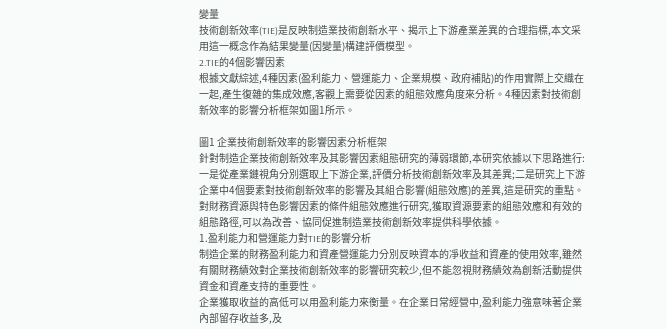變量
技術創新效率(TIE)是反映制造業技術創新水平、揭示上下游產業差異的合理指標,本文采用這一概念作為結果變量(因變量)構建評價模型。
2.TIE的4個影響因素
根據文獻綜述,4種因素(盈利能力、營運能力、企業規模、政府補貼)的作用實際上交織在一起,產生復雜的集成效應,客觀上需要從因素的組態效應角度來分析。4種因素對技術創新效率的影響分析框架如圖1所示。

圖1 企業技術創新效率的影響因素分析框架
針對制造企業技術創新效率及其影響因素組態研究的薄弱環節,本研究依據以下思路進行:一是從產業鏈視角分別選取上下游企業,評價分析技術創新效率及其差異;二是研究上下游企業中4個要素對技術創新效率的影響及其組合影響(組態效應)的差異,這是研究的重點。對財務資源與特色影響因素的條件組態效應進行研究,獲取資源要素的組態效應和有效的組態路徑,可以為改善、協同促進制造業技術創新效率提供科學依據。
1.盈利能力和營運能力對TIE的影響分析
制造企業的財務盈利能力和資產營運能力分別反映資本的凈收益和資產的使用效率,雖然有關財務績效對企業技術創新效率的影響研究較少,但不能忽視財務績效為創新活動提供資金和資產支持的重要性。
企業獲取收益的高低可以用盈利能力來衡量。在企業日常經營中,盈利能力強意味著企業內部留存收益多,及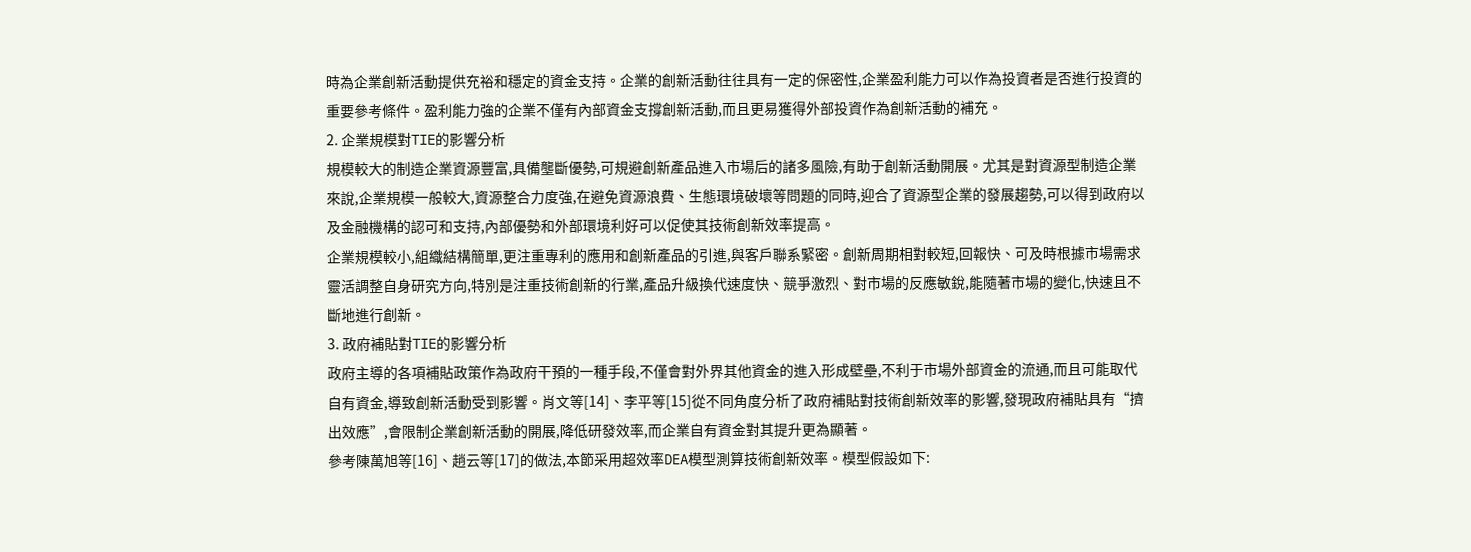時為企業創新活動提供充裕和穩定的資金支持。企業的創新活動往往具有一定的保密性,企業盈利能力可以作為投資者是否進行投資的重要參考條件。盈利能力強的企業不僅有內部資金支撐創新活動,而且更易獲得外部投資作為創新活動的補充。
2. 企業規模對TIE的影響分析
規模較大的制造企業資源豐富,具備壟斷優勢,可規避創新產品進入市場后的諸多風險,有助于創新活動開展。尤其是對資源型制造企業來說,企業規模一般較大,資源整合力度強,在避免資源浪費、生態環境破壞等問題的同時,迎合了資源型企業的發展趨勢,可以得到政府以及金融機構的認可和支持,內部優勢和外部環境利好可以促使其技術創新效率提高。
企業規模較小,組織結構簡單,更注重專利的應用和創新產品的引進,與客戶聯系緊密。創新周期相對較短,回報快、可及時根據市場需求靈活調整自身研究方向,特別是注重技術創新的行業,產品升級換代速度快、競爭激烈、對市場的反應敏銳,能隨著市場的變化,快速且不斷地進行創新。
3. 政府補貼對TIE的影響分析
政府主導的各項補貼政策作為政府干預的一種手段,不僅會對外界其他資金的進入形成壁壘,不利于市場外部資金的流通,而且可能取代自有資金,導致創新活動受到影響。肖文等[14]、李平等[15]從不同角度分析了政府補貼對技術創新效率的影響,發現政府補貼具有“擠出效應”,會限制企業創新活動的開展,降低研發效率,而企業自有資金對其提升更為顯著。
參考陳萬旭等[16]、趙云等[17]的做法,本節采用超效率DEA模型測算技術創新效率。模型假設如下: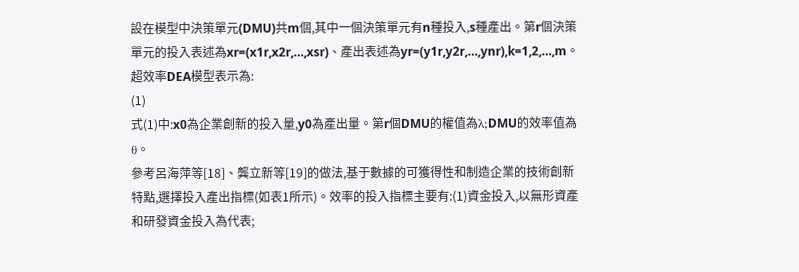設在模型中決策單元(DMU)共m個,其中一個決策單元有n種投入,s種產出。第r個決策單元的投入表述為xr=(x1r,x2r,…,xsr)、產出表述為yr=(y1r,y2r,…,ynr),k=1,2,…,m。超效率DEA模型表示為:
(1)
式(1)中:x0為企業創新的投入量,y0為產出量。第r個DMU的權值為λ;DMU的效率值為θ。
參考呂海萍等[18]、龔立新等[19]的做法,基于數據的可獲得性和制造企業的技術創新特點,選擇投入產出指標(如表1所示)。效率的投入指標主要有:(1)資金投入,以無形資產和研發資金投入為代表;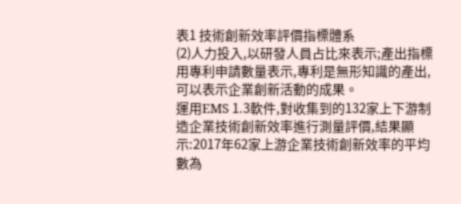表1 技術創新效率評價指標體系
(2)人力投入,以研發人員占比來表示;產出指標用專利申請數量表示,專利是無形知識的產出,可以表示企業創新活動的成果。
運用EMS 1.3軟件,對收集到的132家上下游制造企業技術創新效率進行測量評價,結果顯示:2017年62家上游企業技術創新效率的平均數為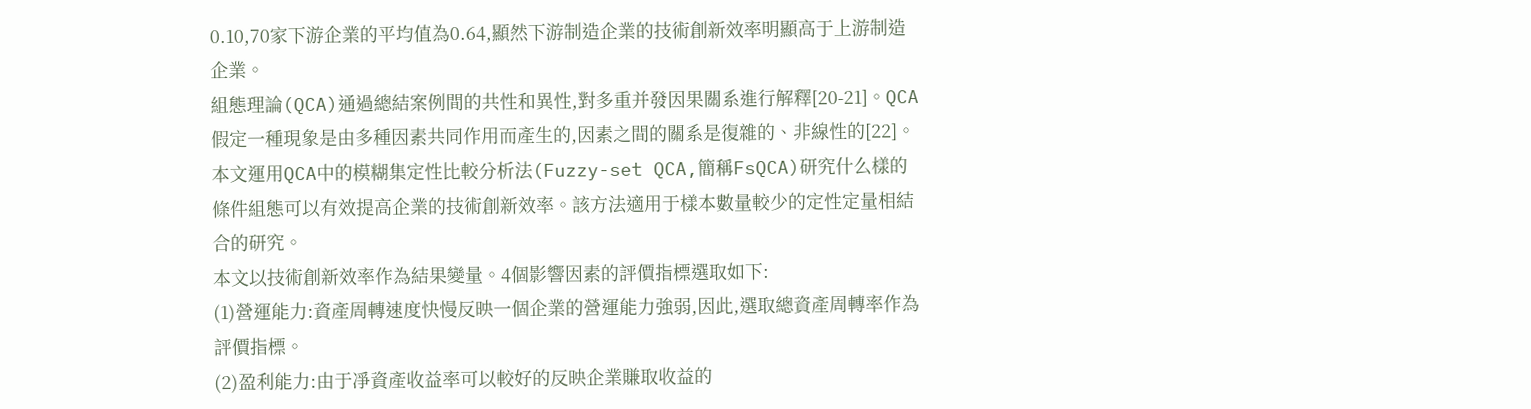0.10,70家下游企業的平均值為0.64,顯然下游制造企業的技術創新效率明顯高于上游制造企業。
組態理論(QCA)通過總結案例間的共性和異性,對多重并發因果關系進行解釋[20-21]。QCA假定一種現象是由多種因素共同作用而產生的,因素之間的關系是復雜的、非線性的[22]。本文運用QCA中的模糊集定性比較分析法(Fuzzy-set QCA,簡稱FsQCA)研究什么樣的條件組態可以有效提高企業的技術創新效率。該方法適用于樣本數量較少的定性定量相結合的研究。
本文以技術創新效率作為結果變量。4個影響因素的評價指標選取如下:
(1)營運能力:資產周轉速度快慢反映一個企業的營運能力強弱,因此,選取總資產周轉率作為評價指標。
(2)盈利能力:由于凈資產收益率可以較好的反映企業賺取收益的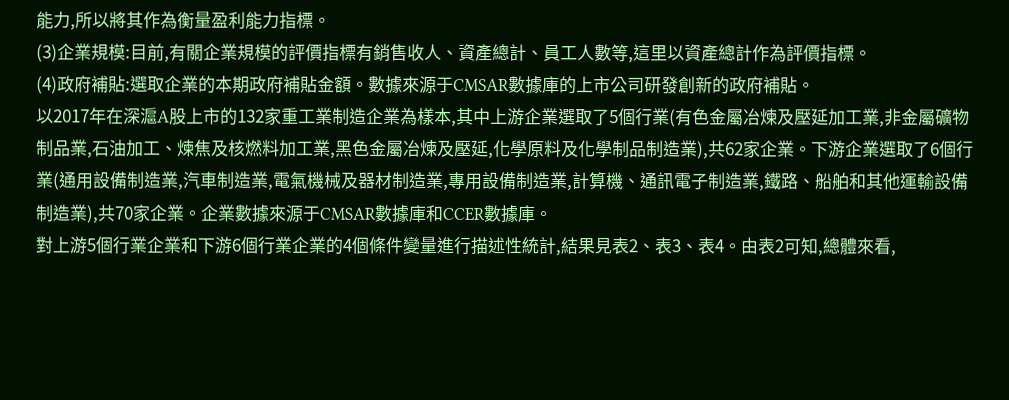能力,所以將其作為衡量盈利能力指標。
(3)企業規模:目前,有關企業規模的評價指標有銷售收人、資產總計、員工人數等,這里以資產總計作為評價指標。
(4)政府補貼:選取企業的本期政府補貼金額。數據來源于CMSAR數據庫的上市公司研發創新的政府補貼。
以2017年在深滬A股上市的132家重工業制造企業為樣本,其中上游企業選取了5個行業(有色金屬冶煉及壓延加工業,非金屬礦物制品業,石油加工、煉焦及核燃料加工業,黑色金屬冶煉及壓延,化學原料及化學制品制造業),共62家企業。下游企業選取了6個行業(通用設備制造業,汽車制造業,電氣機械及器材制造業,專用設備制造業,計算機、通訊電子制造業,鐵路、船舶和其他運輸設備制造業),共70家企業。企業數據來源于CMSAR數據庫和CCER數據庫。
對上游5個行業企業和下游6個行業企業的4個條件變量進行描述性統計,結果見表2、表3、表4。由表2可知,總體來看,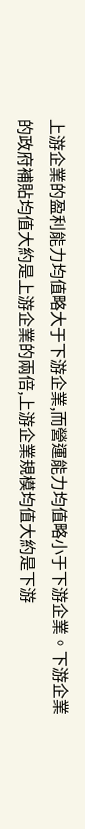上游企業的盈利能力均值略大于下游企業,而營運能力均值略小于下游企業。下游企業的政府補貼均值大約是上游企業的兩倍,上游企業規模均值大約是下游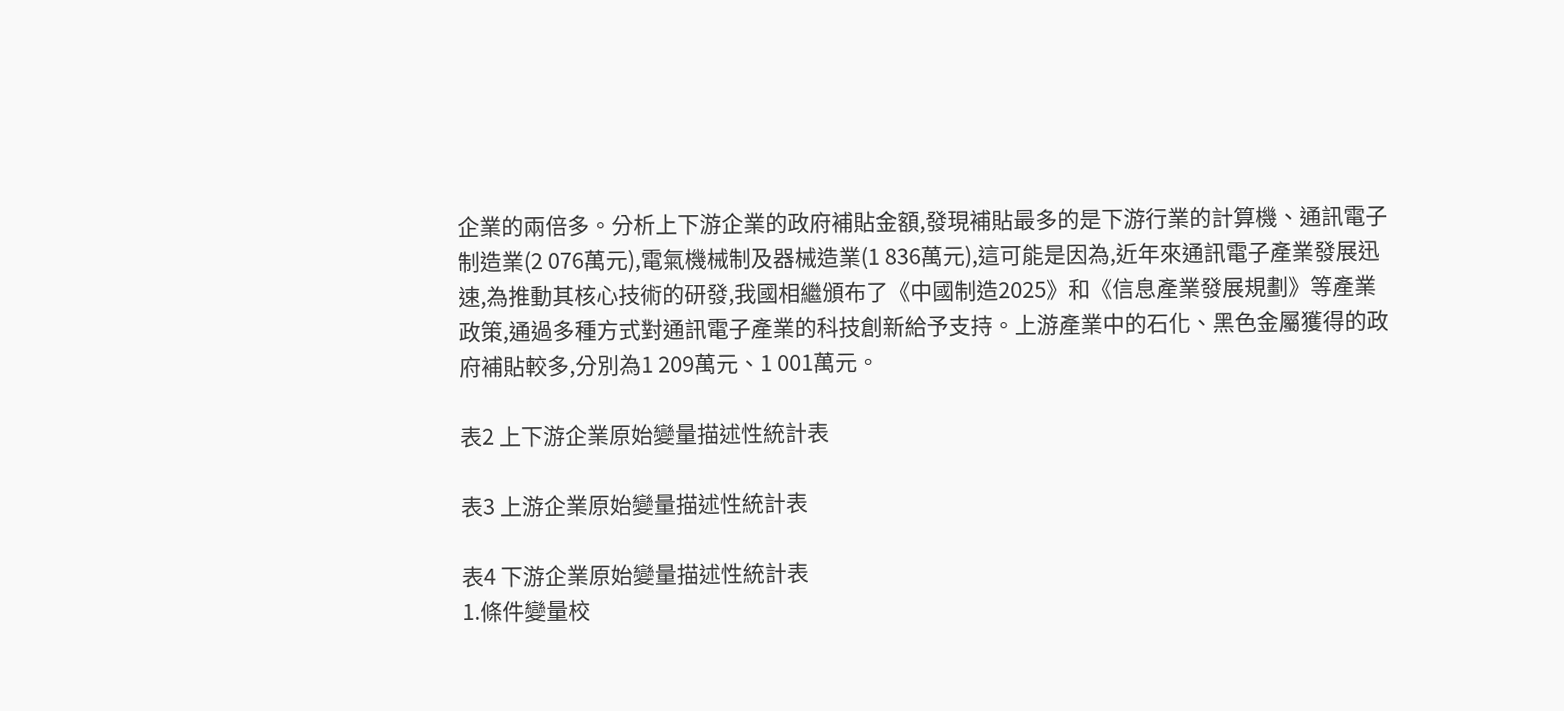企業的兩倍多。分析上下游企業的政府補貼金額,發現補貼最多的是下游行業的計算機、通訊電子制造業(2 076萬元),電氣機械制及器械造業(1 836萬元),這可能是因為,近年來通訊電子產業發展迅速,為推動其核心技術的研發,我國相繼頒布了《中國制造2025》和《信息產業發展規劃》等產業政策,通過多種方式對通訊電子產業的科技創新給予支持。上游產業中的石化、黑色金屬獲得的政府補貼較多,分別為1 209萬元、1 001萬元。

表2 上下游企業原始變量描述性統計表

表3 上游企業原始變量描述性統計表

表4 下游企業原始變量描述性統計表
1.條件變量校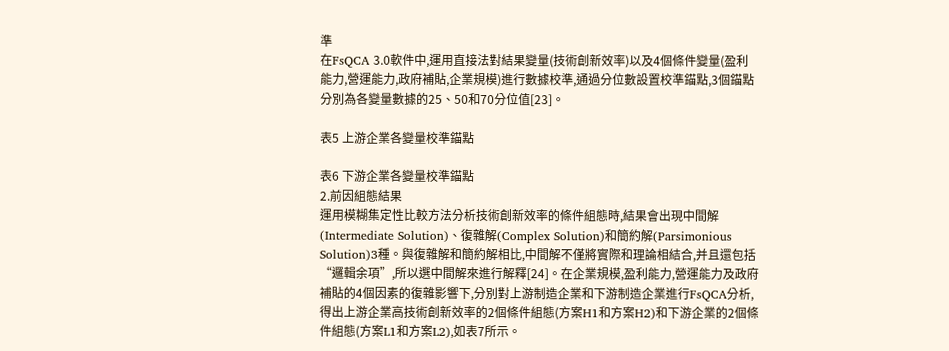準
在FsQCA 3.0軟件中,運用直接法對結果變量(技術創新效率)以及4個條件變量(盈利能力,營運能力,政府補貼,企業規模)進行數據校準,通過分位數設置校準錨點,3個錨點分別為各變量數據的25、50和70分位值[23]。

表5 上游企業各變量校準錨點

表6 下游企業各變量校準錨點
2.前因組態結果
運用模糊集定性比較方法分析技術創新效率的條件組態時,結果會出現中間解(Intermediate Solution)、復雜解(Complex Solution)和簡約解(Parsimonious Solution)3種。與復雜解和簡約解相比,中間解不僅將實際和理論相結合,并且還包括“邏輯余項”,所以選中間解來進行解釋[24]。在企業規模,盈利能力,營運能力及政府補貼的4個因素的復雜影響下,分別對上游制造企業和下游制造企業進行FsQCA分析,得出上游企業高技術創新效率的2個條件組態(方案H1和方案H2)和下游企業的2個條件組態(方案L1和方案L2),如表7所示。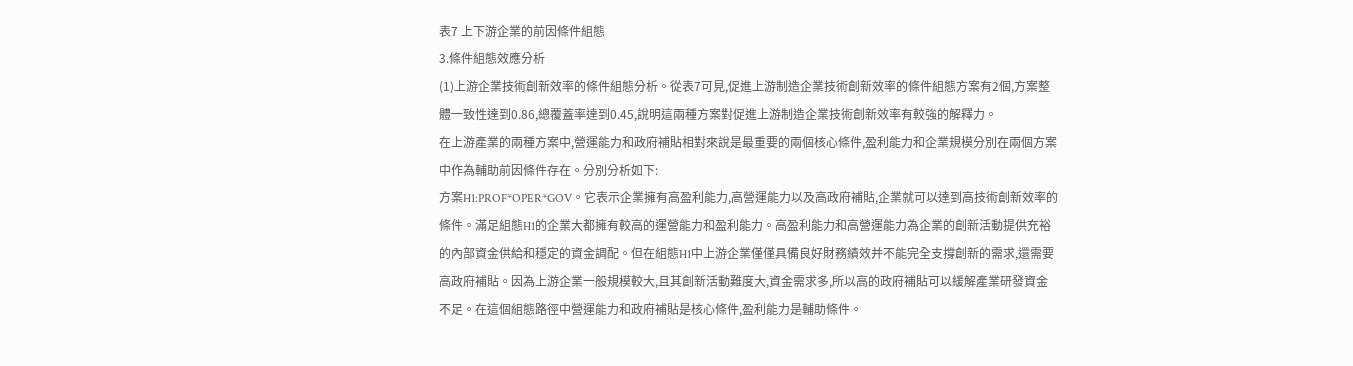表7 上下游企業的前因條件組態
3.條件組態效應分析
(1)上游企業技術創新效率的條件組態分析。從表7可見,促進上游制造企業技術創新效率的條件組態方案有2個,方案整體一致性達到0.86,總覆蓋率達到0.45,說明這兩種方案對促進上游制造企業技術創新效率有較強的解釋力。
在上游產業的兩種方案中,營運能力和政府補貼相對來說是最重要的兩個核心條件,盈利能力和企業規模分別在兩個方案中作為輔助前因條件存在。分別分析如下:
方案H1:PROF*OPER*GOV。它表示企業擁有高盈利能力,高營運能力以及高政府補貼,企業就可以達到高技術創新效率的條件。滿足組態H1的企業大都擁有較高的運營能力和盈利能力。高盈利能力和高營運能力為企業的創新活動提供充裕的內部資金供給和穩定的資金調配。但在組態H1中上游企業僅僅具備良好財務績效并不能完全支撐創新的需求,還需要高政府補貼。因為上游企業一般規模較大,且其創新活動難度大,資金需求多,所以高的政府補貼可以緩解產業研發資金不足。在這個組態路徑中營運能力和政府補貼是核心條件,盈利能力是輔助條件。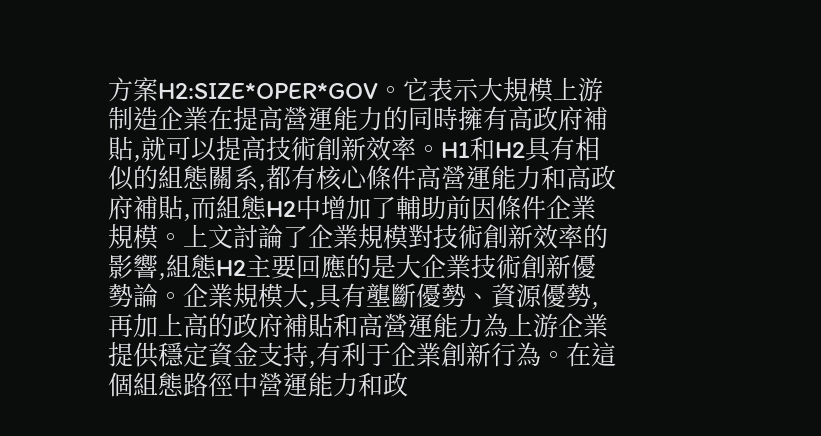方案H2:SIZE*OPER*GOV。它表示大規模上游制造企業在提高營運能力的同時擁有高政府補貼,就可以提高技術創新效率。H1和H2具有相似的組態關系,都有核心條件高營運能力和高政府補貼,而組態H2中增加了輔助前因條件企業規模。上文討論了企業規模對技術創新效率的影響,組態H2主要回應的是大企業技術創新優勢論。企業規模大,具有壟斷優勢、資源優勢,再加上高的政府補貼和高營運能力為上游企業提供穩定資金支持,有利于企業創新行為。在這個組態路徑中營運能力和政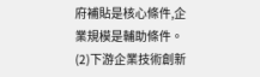府補貼是核心條件,企業規模是輔助條件。
(2)下游企業技術創新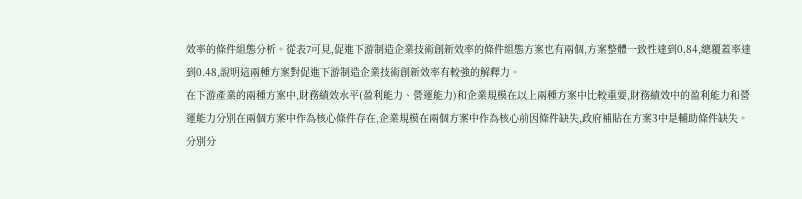效率的條件組態分析。從表7可見,促進下游制造企業技術創新效率的條件組態方案也有兩個,方案整體一致性達到0.84,總覆蓋率達到0.48,說明這兩種方案對促進下游制造企業技術創新效率有較強的解釋力。
在下游產業的兩種方案中,財務績效水平(盈利能力、營運能力)和企業規模在以上兩種方案中比較重要,財務績效中的盈利能力和營運能力分別在兩個方案中作為核心條件存在,企業規模在兩個方案中作為核心前因條件缺失,政府補貼在方案3中是輔助條件缺失。分別分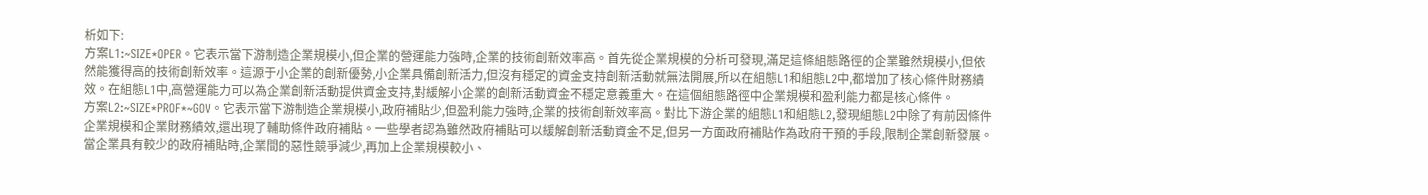析如下:
方案L1:~SIZE*OPER。它表示當下游制造企業規模小,但企業的營運能力強時,企業的技術創新效率高。首先從企業規模的分析可發現,滿足這條組態路徑的企業雖然規模小,但依然能獲得高的技術創新效率。這源于小企業的創新優勢,小企業具備創新活力,但沒有穩定的資金支持創新活動就無法開展,所以在組態L1和組態L2中,都增加了核心條件財務績效。在組態L1中,高營運能力可以為企業創新活動提供資金支持,對緩解小企業的創新活動資金不穩定意義重大。在這個組態路徑中企業規模和盈利能力都是核心條件。
方案L2:~SIZE*PROF*~GOV。它表示當下游制造企業規模小,政府補貼少,但盈利能力強時,企業的技術創新效率高。對比下游企業的組態L1和組態L2,發現組態L2中除了有前因條件企業規模和企業財務績效,還出現了輔助條件政府補貼。一些學者認為雖然政府補貼可以緩解創新活動資金不足,但另一方面政府補貼作為政府干預的手段,限制企業創新發展。當企業具有較少的政府補貼時,企業間的惡性競爭減少,再加上企業規模較小、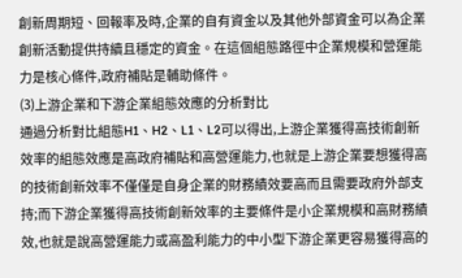創新周期短、回報率及時,企業的自有資金以及其他外部資金可以為企業創新活動提供持續且穩定的資金。在這個組態路徑中企業規模和營運能力是核心條件,政府補貼是輔助條件。
(3)上游企業和下游企業組態效應的分析對比
通過分析對比組態H1、H2、L1、L2可以得出,上游企業獲得高技術創新效率的組態效應是高政府補貼和高營運能力,也就是上游企業要想獲得高的技術創新效率不僅僅是自身企業的財務績效要高而且需要政府外部支持;而下游企業獲得高技術創新效率的主要條件是小企業規模和高財務績效,也就是說高營運能力或高盈利能力的中小型下游企業更容易獲得高的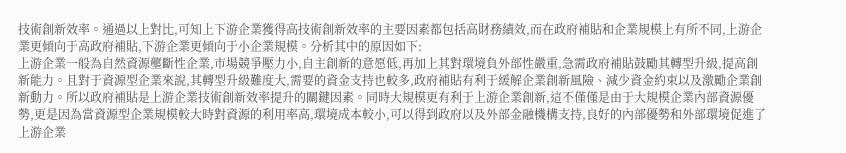技術創新效率。通過以上對比,可知上下游企業獲得高技術創新效率的主要因素都包括高財務績效,而在政府補貼和企業規模上有所不同,上游企業更傾向于高政府補貼,下游企業更傾向于小企業規模。分析其中的原因如下:
上游企業一般為自然資源壟斷性企業,市場競爭壓力小,自主創新的意愿低,再加上其對環境負外部性嚴重,急需政府補貼鼓勵其轉型升級,提高創新能力。且對于資源型企業來說,其轉型升級難度大,需要的資金支持也較多,政府補貼有利于緩解企業創新風險、減少資金約束以及激勵企業創新動力。所以政府補貼是上游企業技術創新效率提升的關鍵因素。同時大規模更有利于上游企業創新,這不僅僅是由于大規模企業內部資源優勢,更是因為當資源型企業規模較大時對資源的利用率高,環境成本較小,可以得到政府以及外部金融機構支持,良好的內部優勢和外部環境促進了上游企業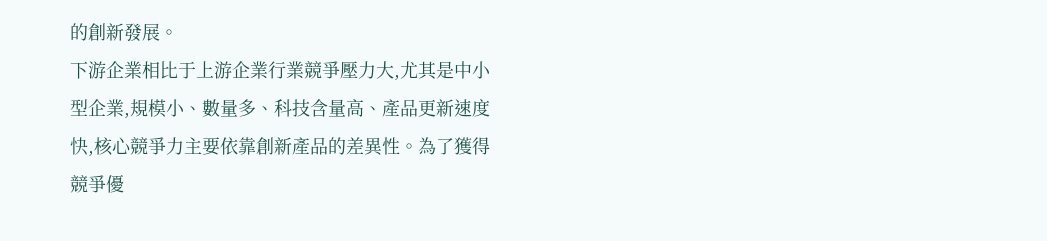的創新發展。
下游企業相比于上游企業行業競爭壓力大,尤其是中小型企業,規模小、數量多、科技含量高、產品更新速度快,核心競爭力主要依靠創新產品的差異性。為了獲得競爭優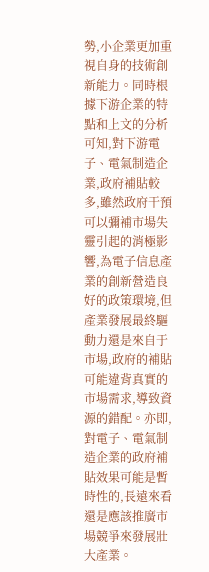勢,小企業更加重視自身的技術創新能力。同時根據下游企業的特點和上文的分析可知,對下游電子、電氣制造企業,政府補貼較多,雖然政府干預可以彌補市場失靈引起的消極影響,為電子信息產業的創新營造良好的政策環境,但產業發展最終驅動力還是來自于市場,政府的補貼可能違背真實的市場需求,導致資源的錯配。亦即,對電子、電氣制造企業的政府補貼效果可能是暫時性的,長遠來看還是應該推廣市場競爭來發展壯大產業。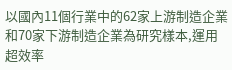以國內11個行業中的62家上游制造企業和70家下游制造企業為研究樣本,運用超效率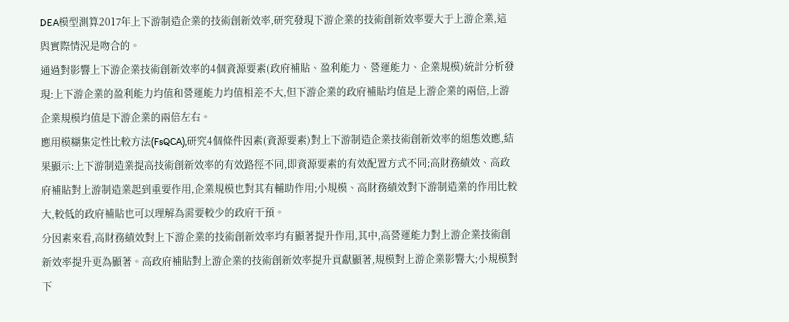DEA模型測算2017年上下游制造企業的技術創新效率,研究發現下游企業的技術創新效率要大于上游企業,這與實際情況是吻合的。
通過對影響上下游企業技術創新效率的4個資源要素(政府補貼、盈利能力、營運能力、企業規模)統計分析發現:上下游企業的盈利能力均值和營運能力均值相差不大,但下游企業的政府補貼均值是上游企業的兩倍,上游企業規模均值是下游企業的兩倍左右。
應用模糊集定性比較方法(FsQCA),研究4個條件因素(資源要素)對上下游制造企業技術創新效率的組態效應,結果顯示:上下游制造業提高技術創新效率的有效路徑不同,即資源要素的有效配置方式不同;高財務績效、高政府補貼對上游制造業起到重要作用,企業規模也對其有輔助作用;小規模、高財務績效對下游制造業的作用比較大,較低的政府補貼也可以理解為需要較少的政府干預。
分因素來看,高財務績效對上下游企業的技術創新效率均有顯著提升作用,其中,高營運能力對上游企業技術創新效率提升更為顯著。高政府補貼對上游企業的技術創新效率提升貢獻顯著,規模對上游企業影響大;小規模對下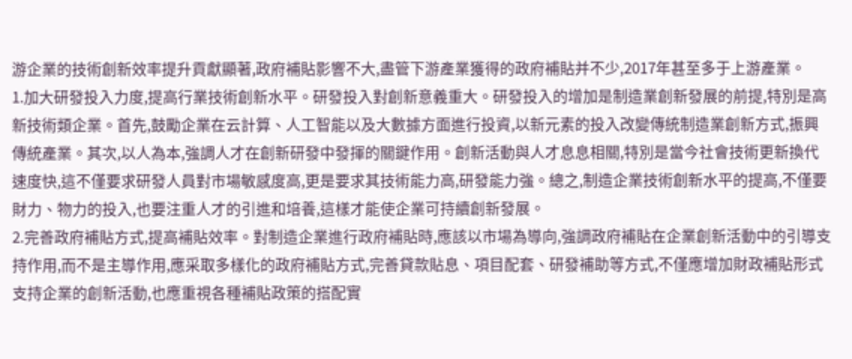游企業的技術創新效率提升貢獻顯著,政府補貼影響不大,盡管下游產業獲得的政府補貼并不少,2017年甚至多于上游產業。
1.加大研發投入力度,提高行業技術創新水平。研發投入對創新意義重大。研發投入的增加是制造業創新發展的前提,特別是高新技術類企業。首先,鼓勵企業在云計算、人工智能以及大數據方面進行投資,以新元素的投入改變傳統制造業創新方式,振興傳統產業。其次,以人為本,強調人才在創新研發中發揮的關鍵作用。創新活動與人才息息相關,特別是當今社會技術更新換代速度快,這不僅要求研發人員對市場敏感度高,更是要求其技術能力高,研發能力強。總之,制造企業技術創新水平的提高,不僅要財力、物力的投入,也要注重人才的引進和培養,這樣才能使企業可持續創新發展。
2.完善政府補貼方式,提高補貼效率。對制造企業進行政府補貼時,應該以市場為導向,強調政府補貼在企業創新活動中的引導支持作用,而不是主導作用,應采取多樣化的政府補貼方式,完善貸款貼息、項目配套、研發補助等方式,不僅應增加財政補貼形式支持企業的創新活動,也應重視各種補貼政策的搭配實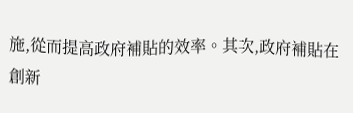施,從而提高政府補貼的效率。其次,政府補貼在創新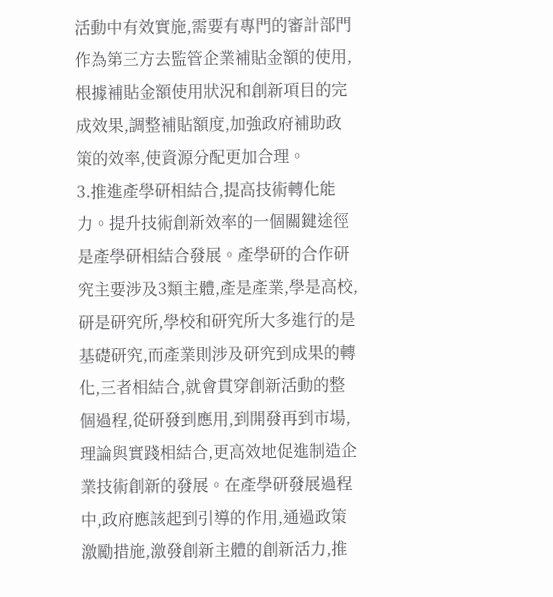活動中有效實施,需要有專門的審計部門作為第三方去監管企業補貼金額的使用,根據補貼金額使用狀況和創新項目的完成效果,調整補貼額度,加強政府補助政策的效率,使資源分配更加合理。
3.推進產學研相結合,提高技術轉化能力。提升技術創新效率的一個關鍵途徑是產學研相結合發展。產學研的合作研究主要涉及3類主體,產是產業,學是高校,研是研究所,學校和研究所大多進行的是基礎研究,而產業則涉及研究到成果的轉化,三者相結合,就會貫穿創新活動的整個過程,從研發到應用,到開發再到市場,理論與實踐相結合,更高效地促進制造企業技術創新的發展。在產學研發展過程中,政府應該起到引導的作用,通過政策激勵措施,激發創新主體的創新活力,推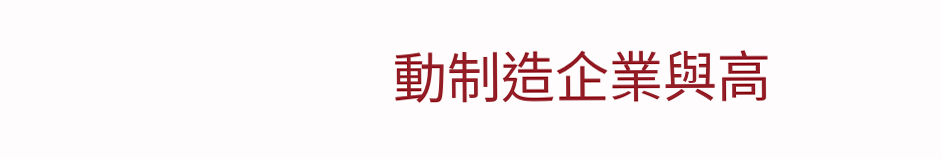動制造企業與高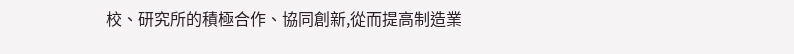校、研究所的積極合作、協同創新,從而提高制造業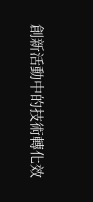創新活動中的技術轉化效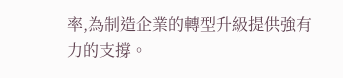率,為制造企業的轉型升級提供強有力的支撐。